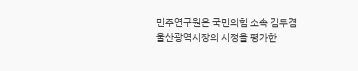민주연구원은 국민의힘 소속 김두겸 울산광역시장의 시정을 평가한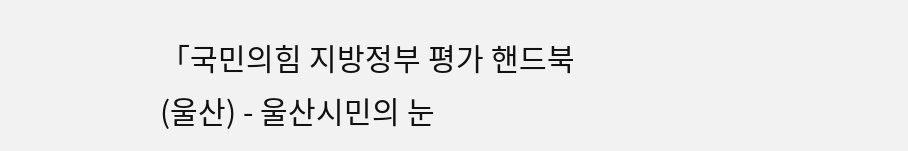「국민의힘 지방정부 평가 핸드북(울산) - 울산시민의 눈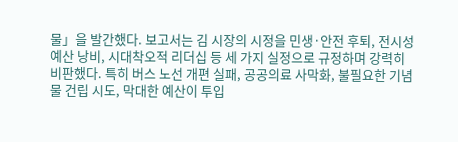물」을 발간했다. 보고서는 김 시장의 시정을 민생·안전 후퇴, 전시성 예산 낭비, 시대착오적 리더십 등 세 가지 실정으로 규정하며 강력히 비판했다. 특히 버스 노선 개편 실패, 공공의료 사막화, 불필요한 기념물 건립 시도, 막대한 예산이 투입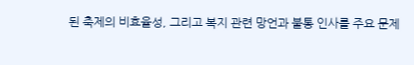된 축제의 비효율성, 그리고 복지 관련 망언과 불통 인사를 주요 문제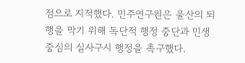점으로 지적했다. 민주연구원은 울산의 퇴행을 막기 위해 독단적 행정 중단과 민생 중심의 실사구시 행정을 촉구했다.